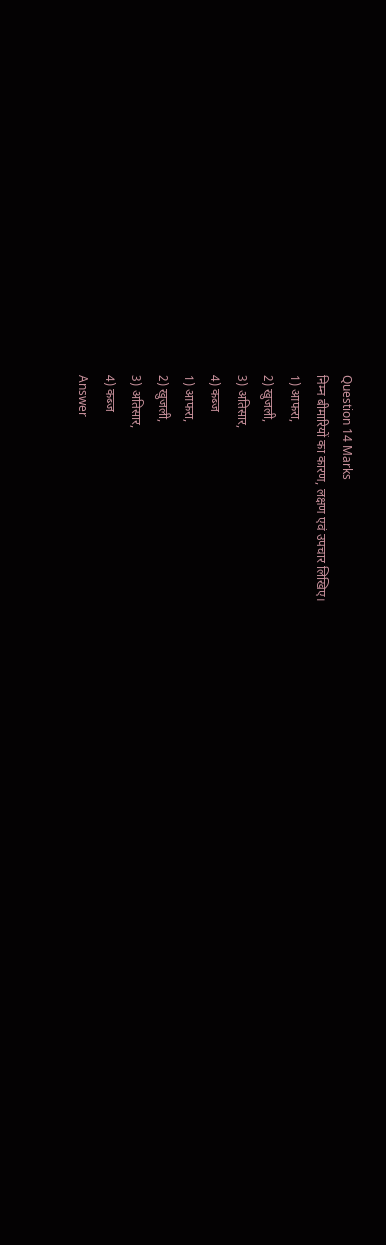Question 14 Marks
निम्न बीमारियों का कारण, लक्षण एवं उपचार लिखिए।
1) आफरा,
2) खुजली,
3) अतिसार,
4) कब्ज
1) आफरा,
2) खुजली,
3) अतिसार,
4) कब्ज
Answer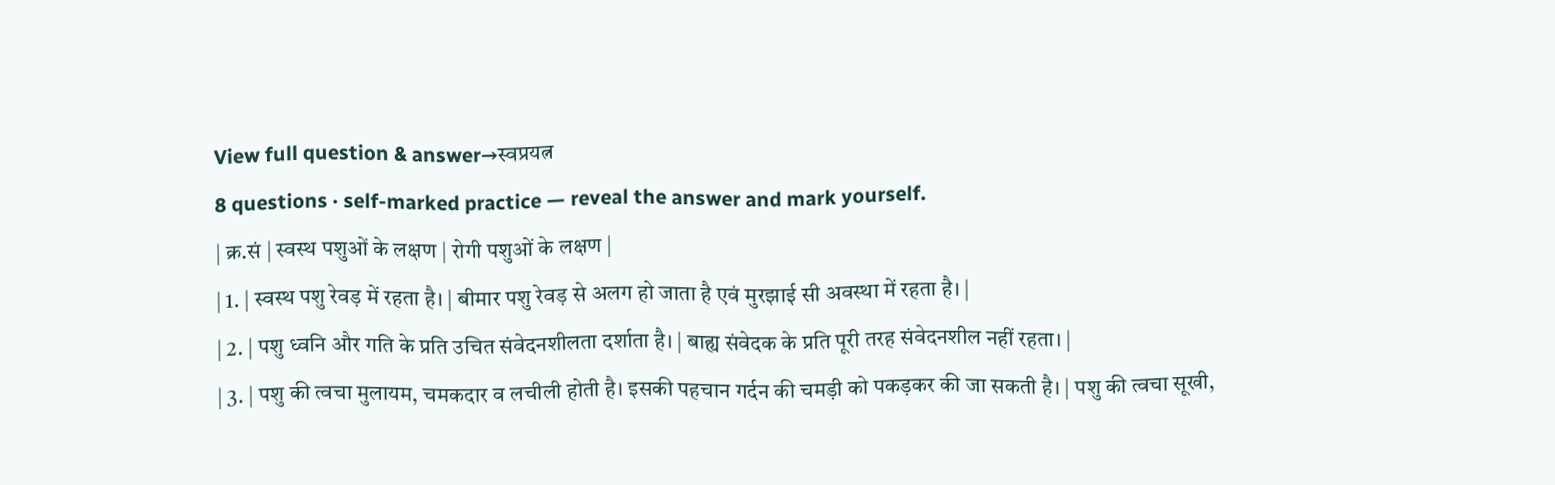View full question & answer→स्वप्रयत्न
8 questions · self-marked practice — reveal the answer and mark yourself.
| क्र.सं | स्वस्थ पशुओं के लक्षण | रोगी पशुओं के लक्षण |
| 1. | स्वस्थ पशु रेवड़ में रहता है। | बीमार पशु रेवड़ से अलग हो जाता है एवं मुरझाई सी अवस्था में रहता है। |
| 2. | पशु ध्वनि और गति के प्रति उचित संवेदनशीलता दर्शाता है। | बाह्य संवेदक के प्रति पूरी तरह संवेदनशील नहीं रहता। |
| 3. | पशु की त्वचा मुलायम, चमकदार व लचीली होती है। इसकी पहचान गर्दन की चमड़ी को पकड़कर की जा सकती है। | पशु की त्वचा सूखी,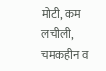मोटी, कम लचीली, चमकहीन व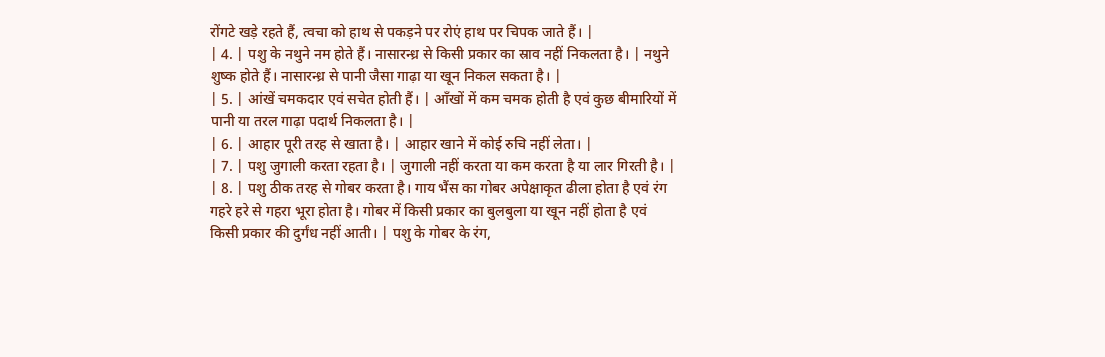रोंगटे खड़े रहते हैं, त्वचा को हाथ से पकड़ने पर रोएं हाथ पर चिपक जाते हैं। |
| 4. | पशु के नथुने नम होते हैं। नासारन्ध्र से किसी प्रकार का स्राव नहीं निकलता है। | नथुने शुष्क होते हैं। नासारन्ध्र से पानी जैसा गाढ़ा या खून निकल सकता है। |
| 5. | आंखें चमकदार एवं सचेत होती हैं। | आँखों में कम चमक होती है एवं कुछ बीमारियों में पानी या तरल गाढ़ा पदार्थ निकलता है। |
| 6. | आहार पूरी तरह से खाता है। | आहार खाने में कोई रुचि नहीं लेता। |
| 7. | पशु जुगाली करता रहता है। | जुगाली नहीं करता या कम करता है या लार गिरती है। |
| 8. | पशु ठीक तरह से गोबर करता है। गाय भैंस का गोबर अपेक्षाकृत ढीला होता है एवं रंग गहरे हरे से गहरा भूरा होता है। गोबर में किसी प्रकार का बुलबुला या खून नहीं होता है एवं किसी प्रकार की दुर्गंध नहीं आती। | पशु के गोबर के रंग,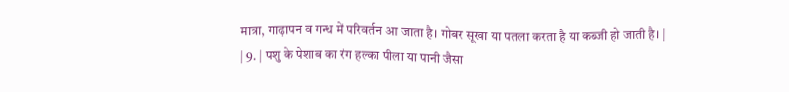मात्रा, गाढ़ापन व गन्ध में परिवर्तन आ जाता है। गोबर सूखा या पतला करता है या कब्जी हो जाती है। |
| 9. | पशु के पेशाब का रंग हल्का पीला या पानी जैसा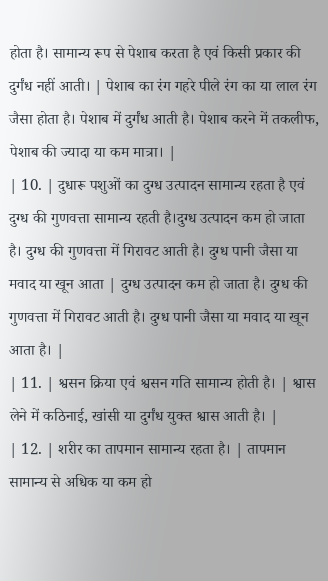होता है। सामान्य रूप से पेशाब करता है एवं किसी प्रकार की दुर्गंध नहीं आती। | पेशाब का रंग गहरे पीले रंग का या लाल रंग जैसा होता है। पेशाब में दुर्गंध आती है। पेशाब करने में तकलीफ, पेशाब की ज्यादा या कम मात्रा। |
| 10. | दुधारू पशुओं का दुग्ध उत्पादन सामान्य रहता है एवं दुग्ध की गुणवत्ता सामान्य रहती है।दुग्ध उत्पादन कम हो जाता है। दुग्ध की गुणवत्ता में गिरावट आती है। दुग्ध पानी जैसा या मवाद या खून आता | दुग्ध उत्पादन कम हो जाता है। दुग्ध की गुणवत्ता में गिरावट आती है। दुग्ध पानी जैसा या मवाद या खून आता है। |
| 11. | श्वसन क्रिया एवं श्वसन गति सामान्य होती है। | श्वास लेने में कठिनाई, खांसी या दुर्गंध युक्त श्वास आती है। |
| 12. | शरीर का तापमान सामान्य रहता है। | तापमान सामान्य से अधिक या कम हो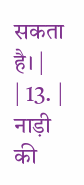सकता है। |
| 13. | नाड़ी की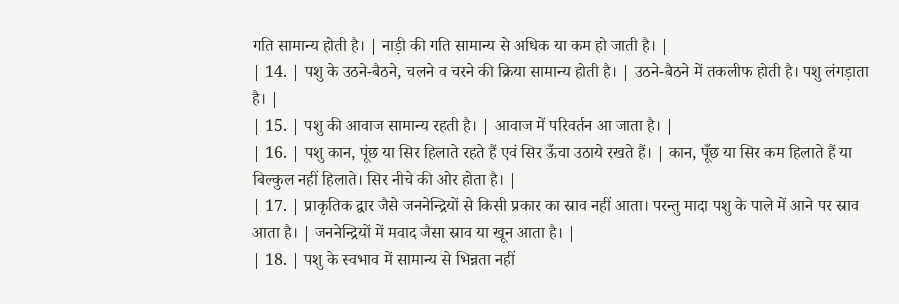गति सामान्य होती है। | नाड़ी की गति सामान्य से अधिक या कम हो जाती है। |
| 14. | पशु के उठने-बैठने, चलने व चरने की क्रिया सामान्य होती है। | उठने-बैठने में तकलीफ होती है। पशु लंगड़ाता है। |
| 15. | पशु की आवाज सामान्य रहती है। | आवाज में परिवर्तन आ जाता है। |
| 16. | पशु कान, पूंछ या सिर हिलाते रहते हैं एवं सिर ऊँचा उठाये रखते हैं। | कान, पूँछ या सिर कम हिलाते हैं या बिल्कुल नहीं हिलाते। सिर नीचे की ओर होता है। |
| 17. | प्राकृतिक द्वार जैसे जननेन्द्रियों से किसी प्रकार का स्राव नहीं आता। परन्तु मादा पशु के पाले में आने पर स्राव आता है। | जननेन्द्रियों में मवाद जैसा स्राव या खून आता है। |
| 18. | पशु के स्वभाव में सामान्य से भिन्नता नहीं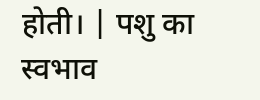होती। | पशु का स्वभाव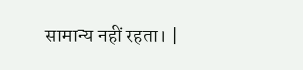सामान्य नहीं रहता। |